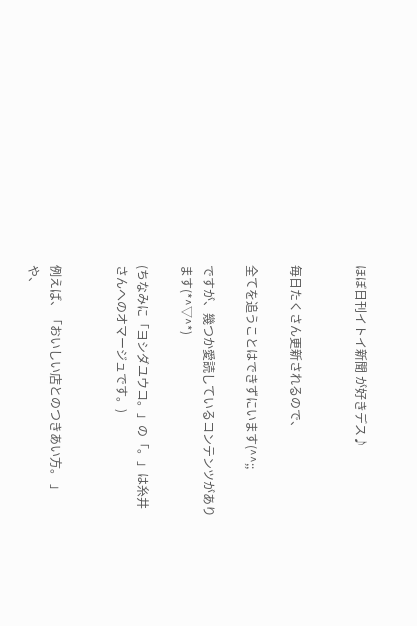ほぼ日刊イトイ新聞 が好きデス♪


毎日たくさん更新されるので、

全てを追うことはできずにいます(^^;;

ですが、幾つか愛読しているコンテンツがあります(*^▽^*)

(ちなみに「ヨシダユウコ。」の「。」は糸井さんへのオマージュです。)


例えば、「おいしい店とのつきあい方。 」や、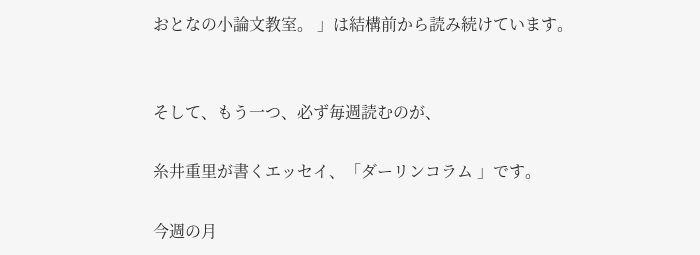おとなの小論文教室。 」は結構前から読み続けています。


そして、もう一つ、必ず毎週読むのが、

糸井重里が書くエッセイ、「ダーリンコラム 」です。

今週の月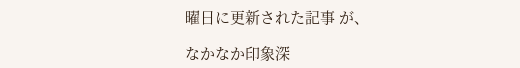曜日に更新された記事 が、

なかなか印象深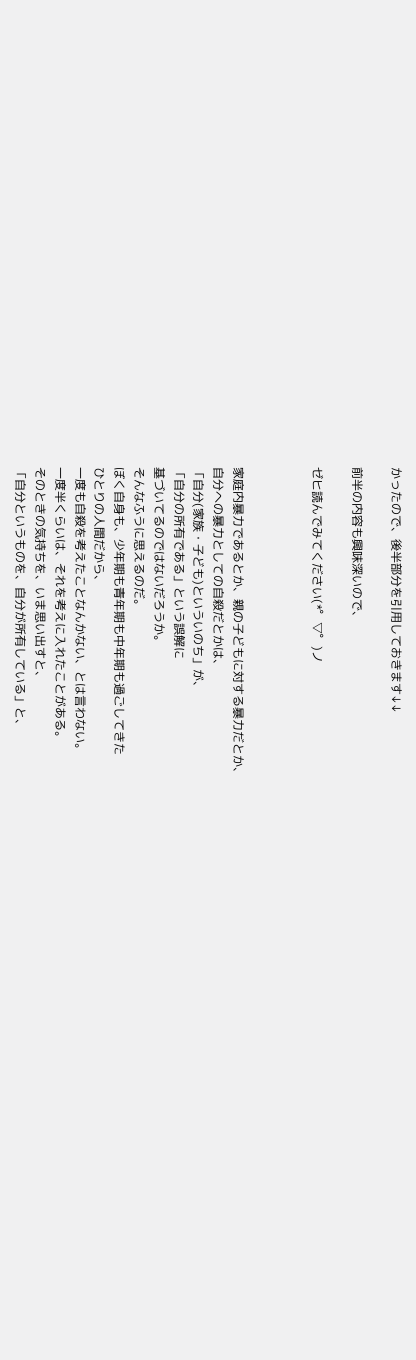かったので、後半部分を引用しておきます↓↓

前半の内容も興味深いので、

ゼヒ読んでみてください(*゜▽゜)ノ



家庭内暴力であるとか、親の子どもに対する暴力だとか、
自分への暴力としての自殺だとかは、
「自分(家族・子ども)といういのち」が、
「自分の所有である」という誤解に
基づいてるのではないだろうか。
そんなふうに思えるのだ。
ぼく自身も、少年期も青年期も中年期も過ごしてきた
ひとりの人間だから、
一度も自殺を考えたことなんかない、とは言わない。
一度半くらいは、それを考えに入れたことがある。
そのときの気持ちを、いま思い出すと、
「自分というものを、自分が所有している」と、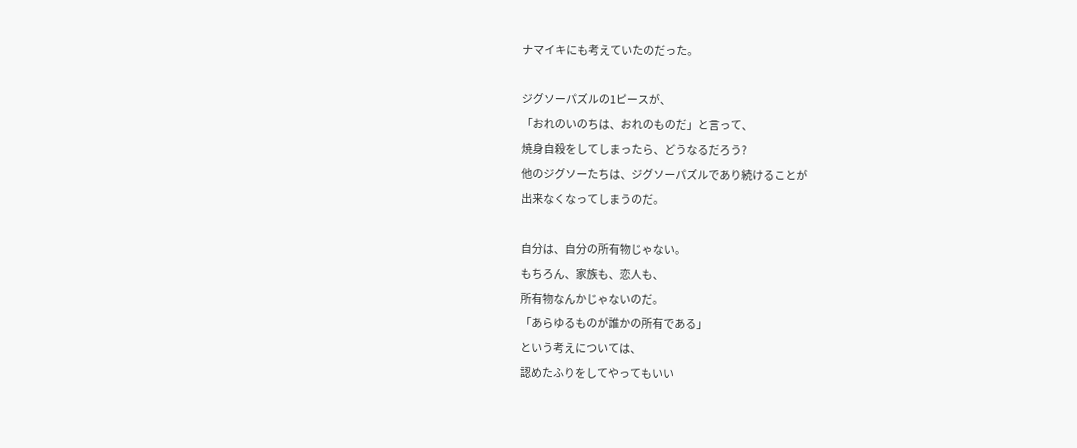ナマイキにも考えていたのだった。

ジグソーパズルの1ピースが、
「おれのいのちは、おれのものだ」と言って、
焼身自殺をしてしまったら、どうなるだろう?
他のジグソーたちは、ジグソーパズルであり続けることが
出来なくなってしまうのだ。

自分は、自分の所有物じゃない。
もちろん、家族も、恋人も、
所有物なんかじゃないのだ。
「あらゆるものが誰かの所有である」
という考えについては、
認めたふりをしてやってもいい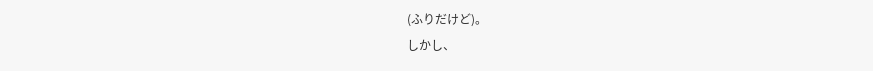(ふりだけど)。
しかし、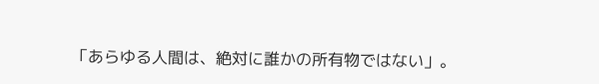「あらゆる人間は、絶対に誰かの所有物ではない」。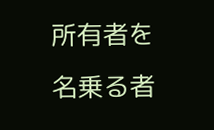所有者を名乗る者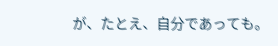が、たとえ、自分であっても。